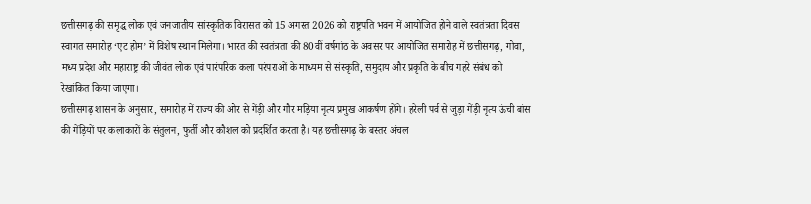छत्तीसगढ़ की समृद्ध लोक एवं जनजातीय सांस्कृतिक विरासत को 15 अगस्त 2026 को राष्ट्रपति भवन में आयोजित होने वाले स्वतंत्रता दिवस स्वागत समारोह ‘एट होम’ में विशेष स्थान मिलेगा। भारत की स्वतंत्रता की 80वीं वर्षगांठ के अवसर पर आयोजित समारोह में छत्तीसगढ़, गोवा, मध्य प्रदेश और महाराष्ट्र की जीवंत लोक एवं पारंपरिक कला परंपराओं के माध्यम से संस्कृति, समुदाय और प्रकृति के बीच गहरे संबंध को रेखांकित किया जाएगा।
छत्तीसगढ़ शासन के अनुसार, समारोह में राज्य की ओर से गेंड़ी और गौर मड़िया नृत्य प्रमुख आकर्षण होंगे। हरेली पर्व से जुड़ा गेंड़ी नृत्य ऊंची बांस की गेंड़ियों पर कलाकारों के संतुलन, फुर्ती और कौशल को प्रदर्शित करता है। यह छत्तीसगढ़ के बस्तर अंचल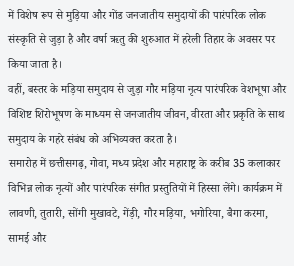में विशेष रूप से मुड़िया और गोंड जनजातीय समुदायों की पारंपरिक लोक संस्कृति से जुड़ा है और वर्षा ऋतु की शुरुआत में हरेली तिहार के अवसर पर किया जाता है।
वहीं, बस्तर के मड़िया समुदाय से जुड़ा गौर मड़िया नृत्य पारंपरिक वेशभूषा और विशिष्ट शिरोभूषण के माध्यम से जनजातीय जीवन, वीरता और प्रकृति के साथ समुदाय के गहरे संबंध को अभिव्यक्त करता है।
समारोह में छत्तीसगढ़, गोवा, मध्य प्रदेश और महाराष्ट्र के करीब 35 कलाकार विभिन्न लोक नृत्यों और पारंपरिक संगीत प्रस्तुतियों में हिस्सा लेंगे। कार्यक्रम में लावणी, तुतारी, सोंगी मुखावटे, गेंड़ी, गौर मड़िया, भगोरिया, बैगा करमा, सामई और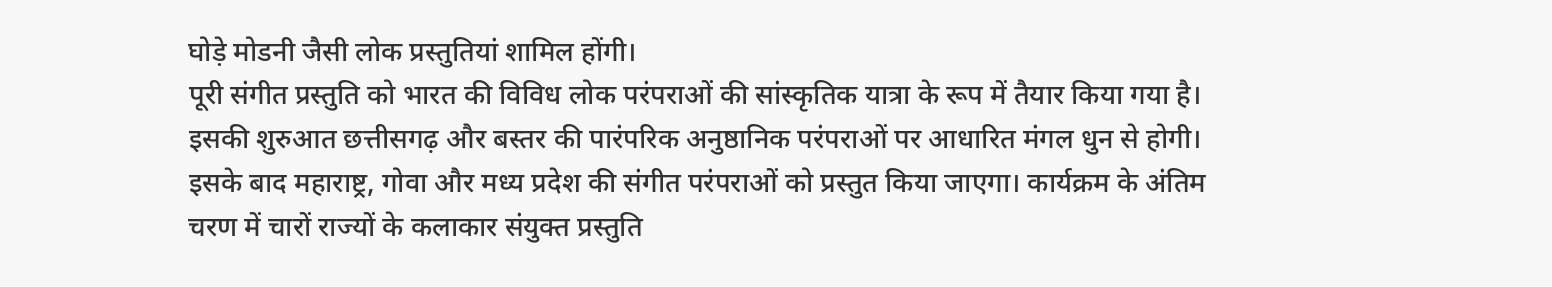घोड़े मोडनी जैसी लोक प्रस्तुतियां शामिल होंगी।
पूरी संगीत प्रस्तुति को भारत की विविध लोक परंपराओं की सांस्कृतिक यात्रा के रूप में तैयार किया गया है। इसकी शुरुआत छत्तीसगढ़ और बस्तर की पारंपरिक अनुष्ठानिक परंपराओं पर आधारित मंगल धुन से होगी। इसके बाद महाराष्ट्र, गोवा और मध्य प्रदेश की संगीत परंपराओं को प्रस्तुत किया जाएगा। कार्यक्रम के अंतिम चरण में चारों राज्यों के कलाकार संयुक्त प्रस्तुति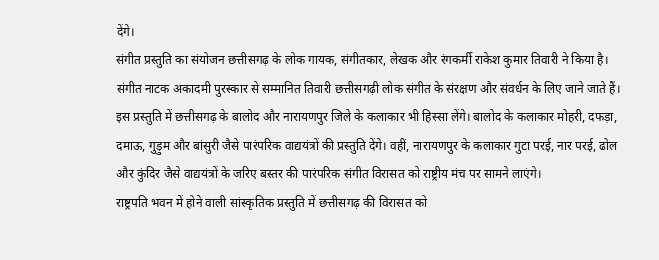देंगे।
संगीत प्रस्तुति का संयोजन छत्तीसगढ़ के लोक गायक, संगीतकार, लेखक और रंगकर्मी राकेश कुमार तिवारी ने किया है। संगीत नाटक अकादमी पुरस्कार से सम्मानित तिवारी छत्तीसगढ़ी लोक संगीत के संरक्षण और संवर्धन के लिए जाने जाते हैं।
इस प्रस्तुति में छत्तीसगढ़ के बालोद और नारायणपुर जिले के कलाकार भी हिस्सा लेंगे। बालोद के कलाकार मोहरी, दफड़ा, दमाऊ, गुड़ुम और बांसुरी जैसे पारंपरिक वाद्ययंत्रों की प्रस्तुति देंगे। वहीं, नारायणपुर के कलाकार गुटा परई, नार परई, ढोल और कुंदिर जैसे वाद्ययंत्रों के जरिए बस्तर की पारंपरिक संगीत विरासत को राष्ट्रीय मंच पर सामने लाएंगे।
राष्ट्रपति भवन में होने वाली सांस्कृतिक प्रस्तुति में छत्तीसगढ़ की विरासत को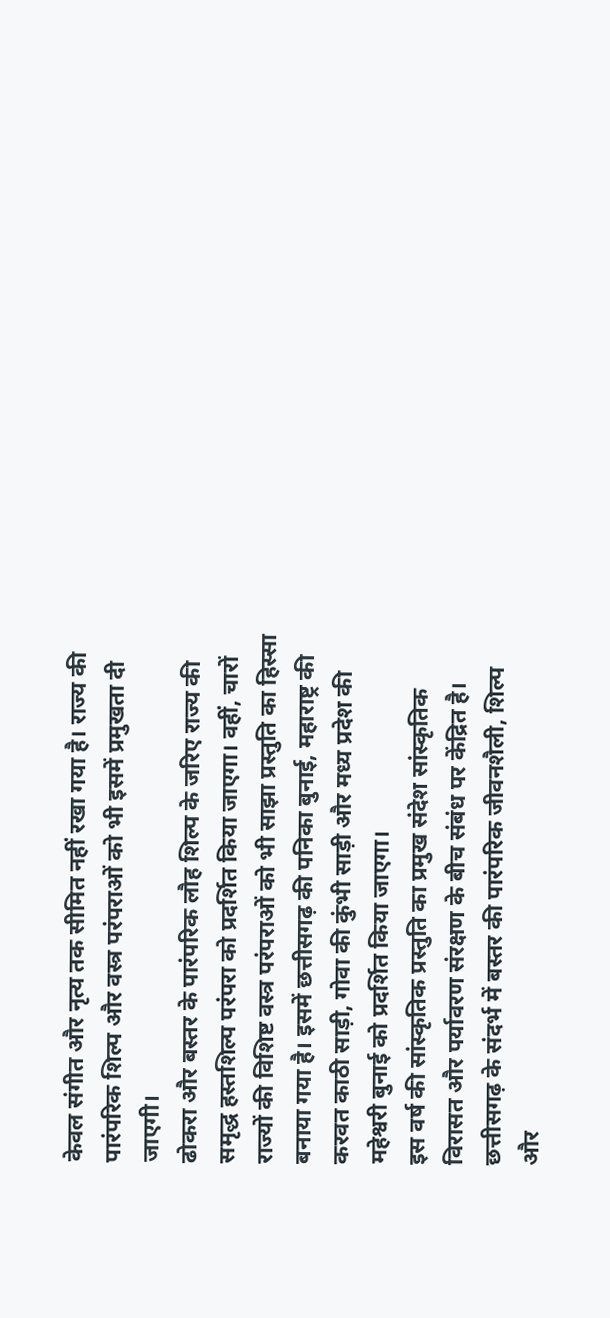केवल संगीत और नृत्य तक सीमित नहीं रखा गया है। राज्य की पारंपरिक शिल्प और वस्त्र परंपराओं को भी इसमें प्रमुखता दी जाएगी।
ढोकरा और बस्तर के पारंपरिक लौह शिल्प के जरिए राज्य की समृद्ध हस्तशिल्प परंपरा को प्रदर्शित किया जाएगा। वहीं, चारों राज्यों की विशिष्ट वस्त्र परंपराओं को भी साझा प्रस्तुति का हिस्सा बनाया गया है। इसमें छत्तीसगढ़ की पनिका बुनाई, महाराष्ट्र की करवत काठी साड़ी, गोवा की कुंभी साड़ी और मध्य प्रदेश की महेश्वरी बुनाई को प्रदर्शित किया जाएगा।
इस वर्ष की सांस्कृतिक प्रस्तुति का प्रमुख संदेश सांस्कृतिक विरासत और पर्यावरण संरक्षण के बीच संबंध पर केंद्रित है। छत्तीसगढ़ के संदर्भ में बस्तर की पारंपरिक जीवनशैली, शिल्प और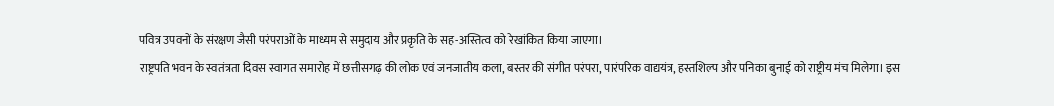पवित्र उपवनों के संरक्षण जैसी परंपराओं के माध्यम से समुदाय और प्रकृति के सह-अस्तित्व को रेखांकित किया जाएगा।
राष्ट्रपति भवन के स्वतंत्रता दिवस स्वागत समारोह में छत्तीसगढ़ की लोक एवं जनजातीय कला, बस्तर की संगीत परंपरा, पारंपरिक वाद्ययंत्र, हस्तशिल्प और पनिका बुनाई को राष्ट्रीय मंच मिलेगा। इस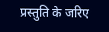प्रस्तुति के जरिए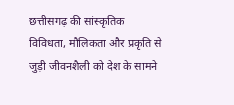छत्तीसगढ़ की सांस्कृतिक विविधता, मौलिकता और प्रकृति से जुड़ी जीवनशैली को देश के सामने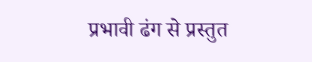प्रभावी ढंग से प्रस्तुत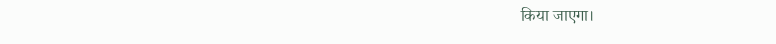किया जाएगा।